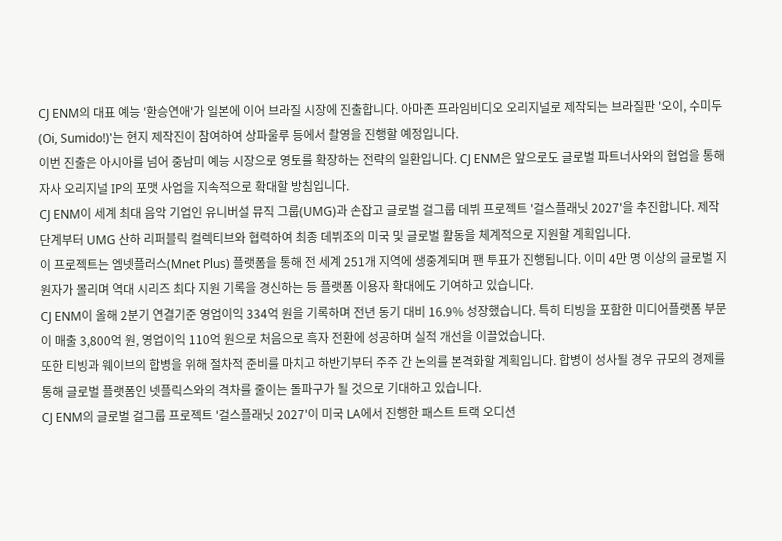CJ ENM의 대표 예능 '환승연애'가 일본에 이어 브라질 시장에 진출합니다. 아마존 프라임비디오 오리지널로 제작되는 브라질판 '오이, 수미두(Oi, Sumido!)'는 현지 제작진이 참여하여 상파울루 등에서 촬영을 진행할 예정입니다.
이번 진출은 아시아를 넘어 중남미 예능 시장으로 영토를 확장하는 전략의 일환입니다. CJ ENM은 앞으로도 글로벌 파트너사와의 협업을 통해 자사 오리지널 IP의 포맷 사업을 지속적으로 확대할 방침입니다.
CJ ENM이 세계 최대 음악 기업인 유니버설 뮤직 그룹(UMG)과 손잡고 글로벌 걸그룹 데뷔 프로젝트 '걸스플래닛 2027'을 추진합니다. 제작 단계부터 UMG 산하 리퍼블릭 컬렉티브와 협력하여 최종 데뷔조의 미국 및 글로벌 활동을 체계적으로 지원할 계획입니다.
이 프로젝트는 엠넷플러스(Mnet Plus) 플랫폼을 통해 전 세계 251개 지역에 생중계되며 팬 투표가 진행됩니다. 이미 4만 명 이상의 글로벌 지원자가 몰리며 역대 시리즈 최다 지원 기록을 경신하는 등 플랫폼 이용자 확대에도 기여하고 있습니다.
CJ ENM이 올해 2분기 연결기준 영업이익 334억 원을 기록하며 전년 동기 대비 16.9% 성장했습니다. 특히 티빙을 포함한 미디어플랫폼 부문이 매출 3,800억 원, 영업이익 110억 원으로 처음으로 흑자 전환에 성공하며 실적 개선을 이끌었습니다.
또한 티빙과 웨이브의 합병을 위해 절차적 준비를 마치고 하반기부터 주주 간 논의를 본격화할 계획입니다. 합병이 성사될 경우 규모의 경제를 통해 글로벌 플랫폼인 넷플릭스와의 격차를 줄이는 돌파구가 될 것으로 기대하고 있습니다.
CJ ENM의 글로벌 걸그룹 프로젝트 '걸스플래닛 2027'이 미국 LA에서 진행한 패스트 트랙 오디션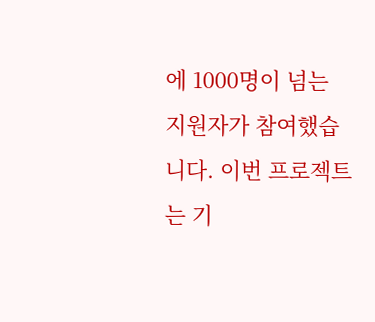에 1000명이 넘는 지원자가 참여했습니다. 이번 프로젝트는 기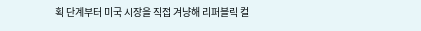획 단계부터 미국 시장을 직접 겨냥해 리퍼블릭 컬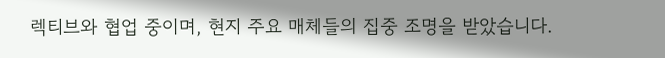렉티브와 협업 중이며, 현지 주요 매체들의 집중 조명을 받았습니다.